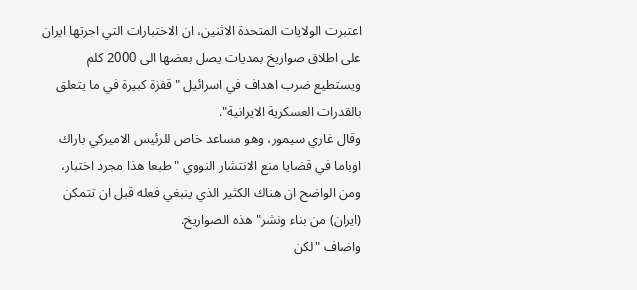اعتبرت الولايات المتحدة الاثنين، ان الاختبارات التي اجرتها ايران على اطلاق صواريخ بمديات يصل بعضها الى 2000 كلم ويستطيع ضرب اهداف في اسرائيل "قفزة كبيرة في ما يتعلق بالقدرات العسكرية الايرانية".
وقال غاري سيمور، وهو مساعد خاص للرئيس الاميركي باراك اوباما في قضايا منع الانتشار النووي "طبعا هذا مجرد اختبار، ومن الواضح ان هناك الكثير الذي ينبغي فعله قبل ان تتمكن (ايران) من بناء ونشر" هذه الصواريخ.
واضاف "لكن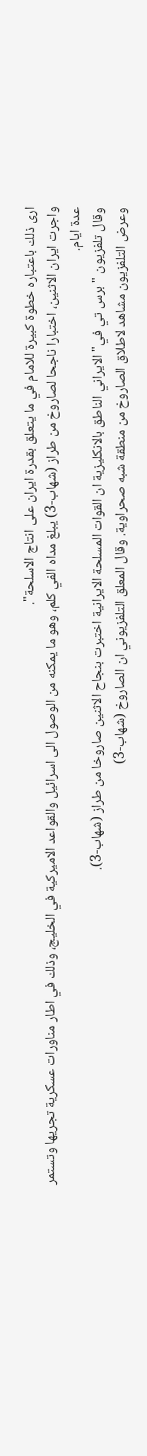ارى ذلك باعتباره خطوة كبيرة للامام في ما يتعلق بقدرة ايران على انتاج الاسلحة".
واجرت ايران الاثنين، اختبارا ناجحا لصاروخ من طراز (شهاب-3) يبلغ مداه الفي كلم، وهو ما يمكنه من الوصول الى اسرائيل والقواعد الاميركية في الخليج، وذلك في اطار مناورات عسكرية تجريها وتستمر عدة ايام.
وقال تلفزيون "برس تي في" الايراني الناطق بالانكليزية ان القوات المسلحة الايرانية اختبرت بنجاح الاثنين صاروخا من طراز (شهاب-3).
وعرض التلفزيون مشاهد لاطلاق الصاروخ من منطقة شبه صحراوية. وقال المعلق التلفزيوني ان الصاروخ (شهاب-3)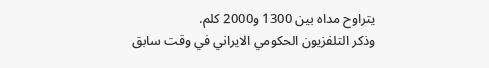يتراوح مداه بين 1300 و2000 كلم.
وذكر التلفزيون الحكومي الايراني في وقت سابق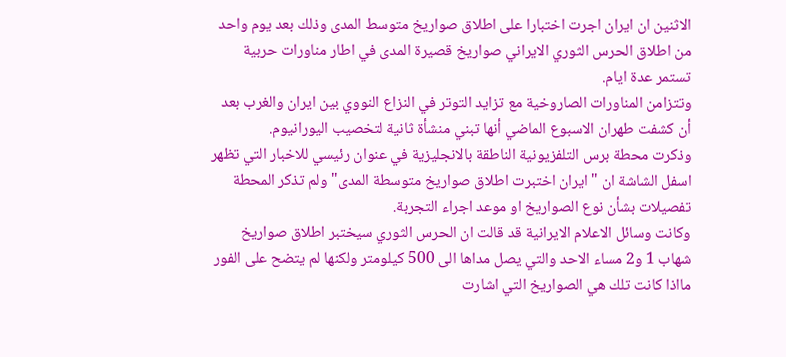الاثنين ان ايران اجرت اختبارا على اطلاق صواريخ متوسط المدى وذلك بعد يوم واحد من اطلاق الحرس الثوري الايراني صواريخ قصيرة المدى في اطار مناورات حربية تستمر عدة ايام.
وتتزامن المناورات الصاروخية مع تزايد التوتر في النزاع النووي بين ايران والغرب بعد أن كشفت طهران الاسبوع الماضي أنها تبني منشأة ثانية لتخصيب اليورانيوم.
وذكرت محطة برس التلفزيونية الناطقة بالانجليزية في عنوان رئيسي للاخبار التي تظهر اسفل الشاشة ان "ايران اختبرت اطلاق صواريخ متوسطة المدى" ولم تذكر المحطة تفصيلات بشأن نوع الصواريخ او موعد اجراء التجربة.
وكانت وسائل الاعلام الايرانية قد قالت ان الحرس الثوري سيختبر اطلاق صواريخ شهاب 1 و2 مساء الاحد والتي يصل مداها الى 500 كيلومتر ولكنها لم يتضح على الفور مااذا كانت تلك هي الصواريخ التي اشارت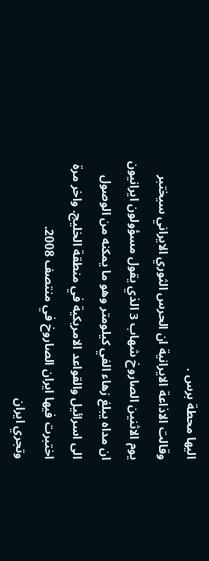اليها محطة برس .
وقالت الاذاعة الايرانية ان الحرس الثوري الايراني سيختبر يوم الاثنين الصاروخ شهاب 3 الذي يقول مسؤولون ايرانيون ان مداه يبلغ زهاء الفي كيلومتر وهو ما يمكنه من الوصول الى اسرائيل والقواعد الامريكية في منطقة الخليج. واخر مرة اختبرت فيها ايران الصاروخ في منتصف 2008.
وتجري ايران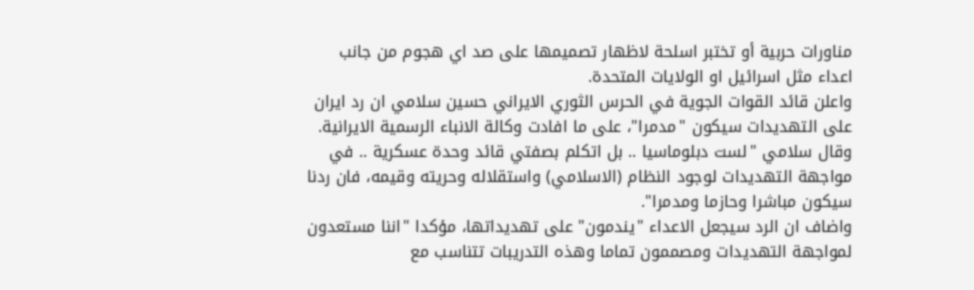مناورات حربية أو تختبر اسلحة لاظهار تصميمها على صد اي هجوم من جانب اعداء مثل اسرائيل او الولايات المتحدة.
واعلن قائد القوات الجوية في الحرس الثوري الايراني حسين سلامي ان رد ايران على التهديدات سيكون "مدمرا"، على ما افادت وكالة الانباء الرسمية الايرانية.
وقال سلامي "لست دبلوماسيا .. بل اتكلم بصفتي قائد وحدة عسكرية .. في مواجهة التهديدات لوجود النظام (الاسلامي) واستقلاله وحريته وقيمه، فان ردنا سيكون مباشرا وحازما ومدمرا".
واضاف ان الرد سيجعل الاعداء "يندمون" على تهديداتها، مؤكدا "اننا مستعدون لمواجهة التهديدات ومصممون تماما وهذه التدريبات تتناسب مع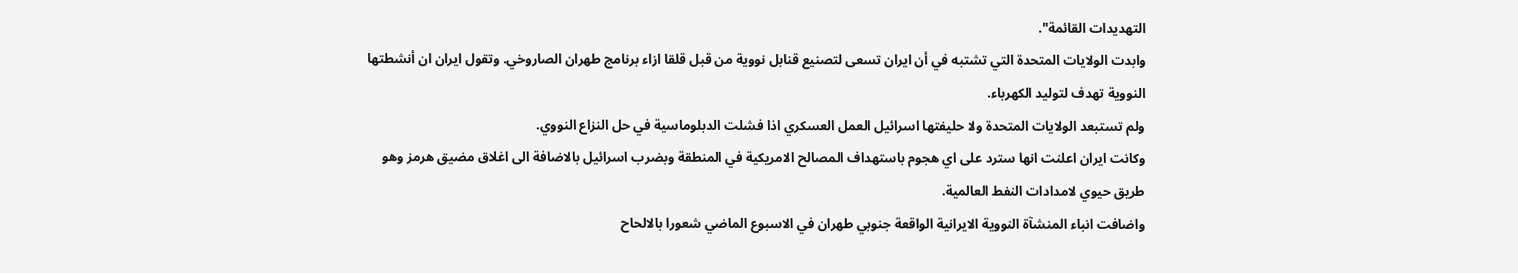التهديدات القائمة".
وابدت الولايات المتحدة التي تشتبه في أن ايران تسعى لتصنيع قنابل نووية من قبل قلقا ازاء برنامج طهران الصاروخي. وتقول ايران ان أنشطتها النووية تهدف لتوليد الكهرباء.
ولم تستبعد الولايات المتحدة ولا حليفتها اسرائيل العمل العسكري اذا فشلت الدبلوماسية في حل النزاع النووي.
وكانت ايران اعلنت انها سترد على اي هجوم باستهداف المصالح الامريكية في المنطقة وبضرب اسرائيل بالاضافة الى اغلاق مضيق هرمز وهو طريق حيوي لامدادات النفط العالمية.
واضافت انباء المنشآة النووية الايرانية الواقعة جنوبي طهران في الاسبوع الماضي شعورا بالالحاح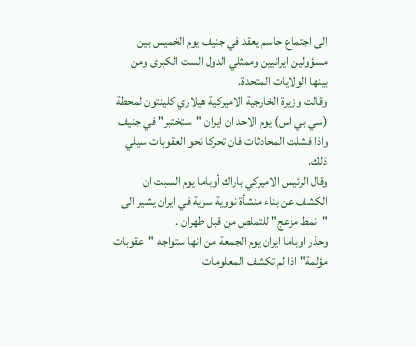الى اجتماع حاسم يعقد في جنيف يوم الخميس بين مسؤولين ايرانيين وممثلي الدول الست الكبرى ومن بينها الولايات المتحدة.
وقالت وزيرة الخارجية الاميركية هيلاري كلينتون لمحطة (سي بي اس) يوم الاحد ان ايران "ستختبر" في جنيف واذا فشلت المحادثات فان تحركا نحو العقوبات سيلي ذلك.
وقال الرئيس الاميركي باراك أوباما يوم السبت ان الكشف عن بناء منشأة نووية سرية في ايران يشير الى "نمط مزعج" للتملص من قبل طهران .
وحذر اوباما ايران يوم الجمعة من انها ستواجه "عقوبات مؤلمة" اذا لم تكشف المعلومات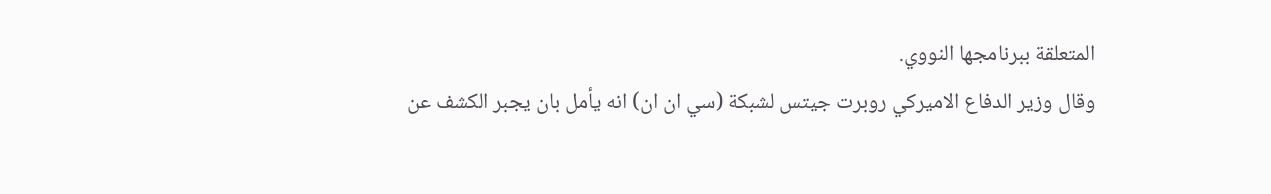المتعلقة ببرنامجها النووي.
وقال وزير الدفاع الاميركي روبرت جيتس لشبكة (سي ان ان) انه يأمل بان يجبر الكشف عن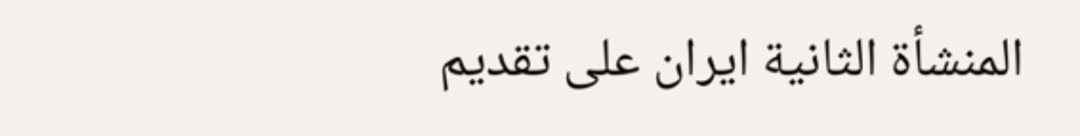المنشأة الثانية ايران على تقديم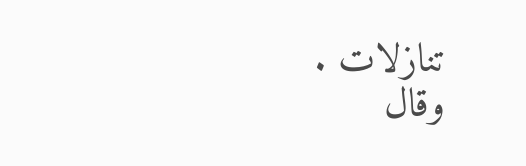تنازلات .
وقال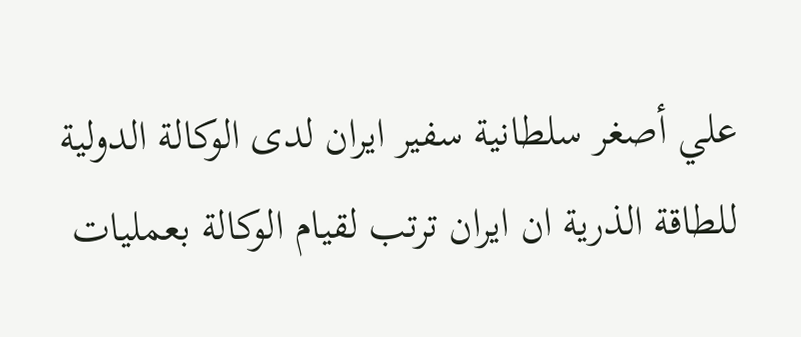علي أصغر سلطانية سفير ايران لدى الوكالة الدولية للطاقة الذرية ان ايران ترتب لقيام الوكالة بعمليات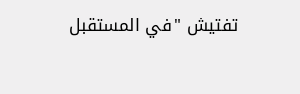تفتيش "في المستقبل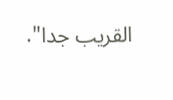القريب جدا".